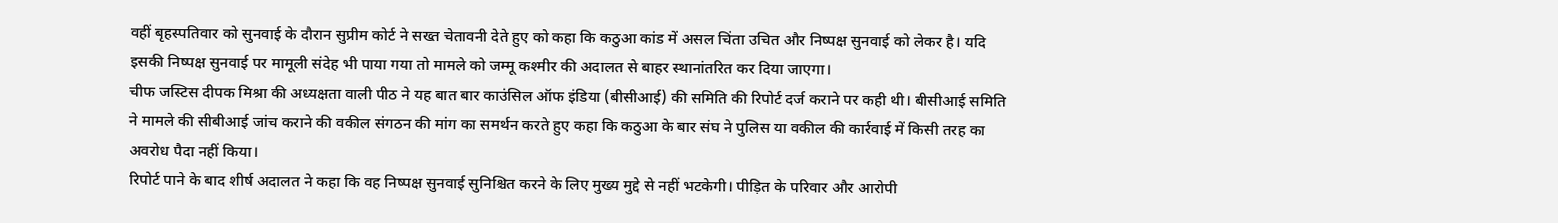वहीं बृहस्पतिवार को सुनवाई के दौरान सुप्रीम कोर्ट ने सख्त चेतावनी देते हुए को कहा कि कठुआ कांड में असल चिंता उचित और निष्पक्ष सुनवाई को लेकर है। यदि इसकी निष्पक्ष सुनवाई पर मामूली संदेह भी पाया गया तो मामले को जम्मू कश्मीर की अदालत से बाहर स्थानांतरित कर दिया जाएगा।
चीफ जस्टिस दीपक मिश्रा की अध्यक्षता वाली पीठ ने यह बात बार काउंसिल ऑफ इंडिया (बीसीआई) की समिति की रिपोर्ट दर्ज कराने पर कही थी। बीसीआई समिति ने मामले की सीबीआई जांच कराने की वकील संगठन की मांग का समर्थन करते हुए कहा कि कठुआ के बार संघ ने पुलिस या वकील की कार्रवाई में किसी तरह का अवरोध पैदा नहीं किया।
रिपोर्ट पाने के बाद शीर्ष अदालत ने कहा कि वह निष्पक्ष सुनवाई सुनिश्चित करने के लिए मुख्य मुद्दे से नहीं भटकेगी। पीड़ित के परिवार और आरोपी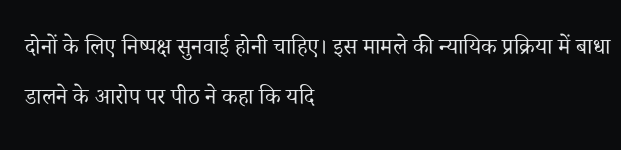दोनों के लिए निष्पक्ष सुनवाई होनी चाहिए। इस मामले की न्यायिक प्रक्रिया में बाधा डालने के आरोप पर पीठ ने कहा कि यदि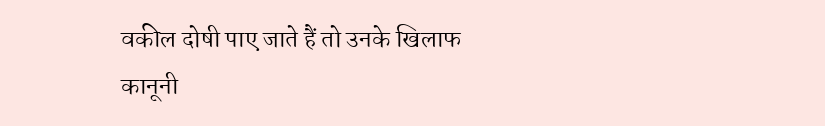वकील दोषी पाए जाते हैं तो उनके खिलाफ कानूनी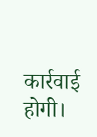कार्रवाई होगी।